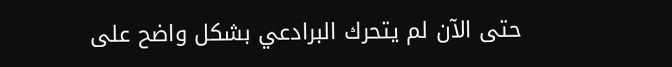حتى الآن لم يتحرك البرادعي بشكل واضح على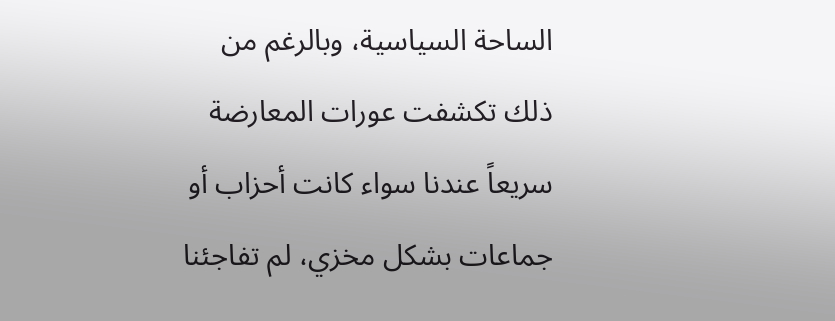الساحة السياسية، وبالرغم من ذلك تكشفت عورات المعارضة سريعاً عندنا سواء كانت أحزاب أو جماعات بشكل مخزي، لم تفاجئنا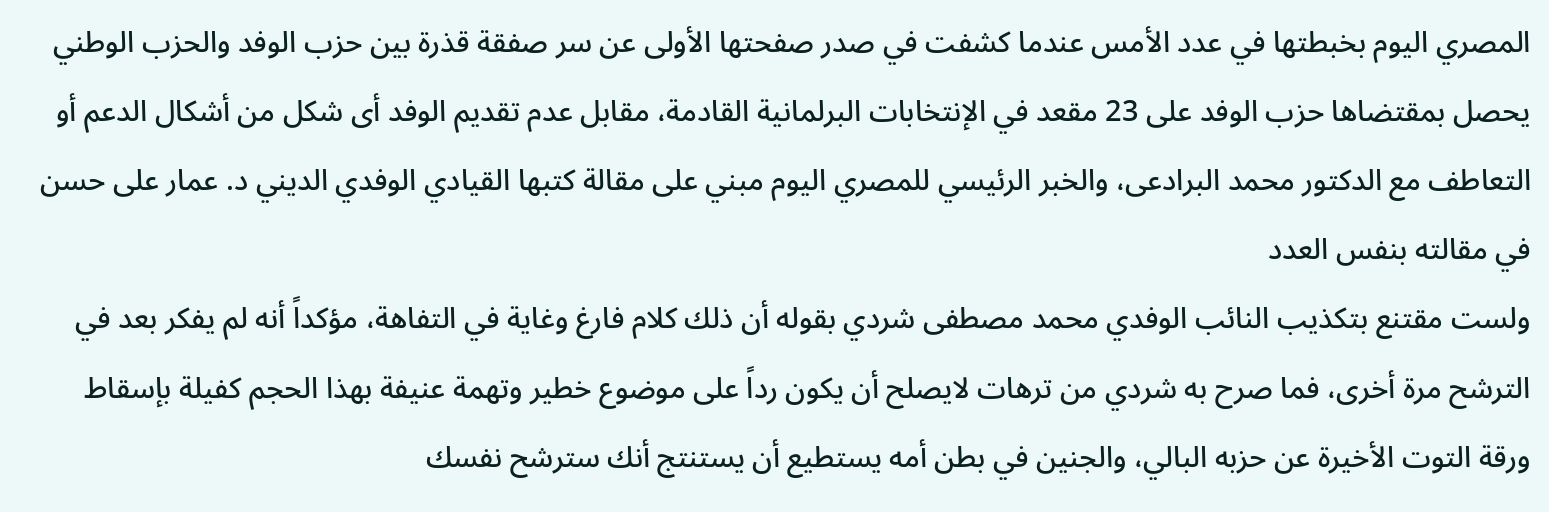المصري اليوم بخبطتها في عدد الأمس عندما كشفت في صدر صفحتها الأولى عن سر صفقة قذرة بين حزب الوفد والحزب الوطني يحصل بمقتضاها حزب الوفد على 23 مقعد في الإنتخابات البرلمانية القادمة، مقابل عدم تقديم الوفد أى شكل من أشكال الدعم أو التعاطف مع الدكتور محمد البرادعى، والخبر الرئيسي للمصري اليوم مبني على مقالة كتبها القيادي الوفدي الديني د. عمار على حسن في مقالته بنفس العدد
ولست مقتنع بتكذيب النائب الوفدي محمد مصطفى شردي بقوله أن ذلك كلام فارغ وغاية في التفاهة، مؤكداً أنه لم يفكر بعد في الترشح مرة أخرى، فما صرح به شردي من ترهات لايصلح أن يكون رداً على موضوع خطير وتهمة عنيفة بهذا الحجم كفيلة بإسقاط ورقة التوت الأخيرة عن حزبه البالي، والجنين في بطن أمه يستطيع أن يستنتج أنك سترشح نفسك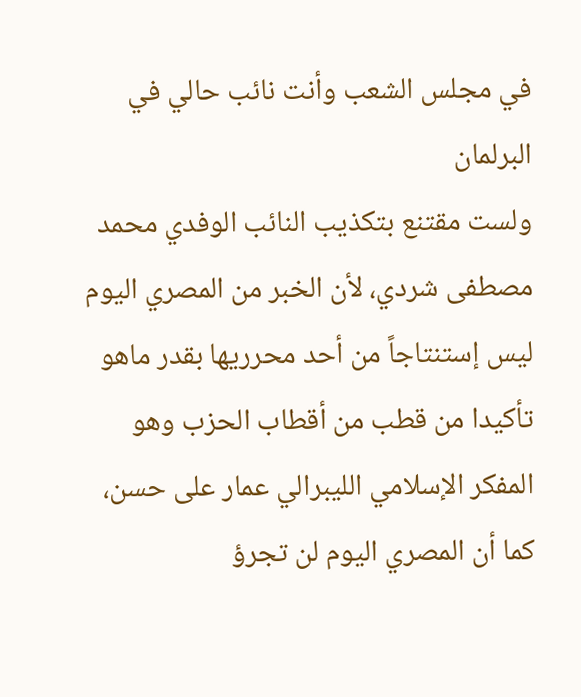في مجلس الشعب وأنت نائب حالي في البرلمان
ولست مقتنع بتكذيب النائب الوفدي محمد مصطفى شردي، لأن الخبر من المصري اليوم ليس إستنتاجاً من أحد محرريها بقدر ماهو تأكيدا من قطب من أقطاب الحزب وهو المفكر الإسلامي الليبرالي عمار على حسن، كما أن المصري اليوم لن تجرؤ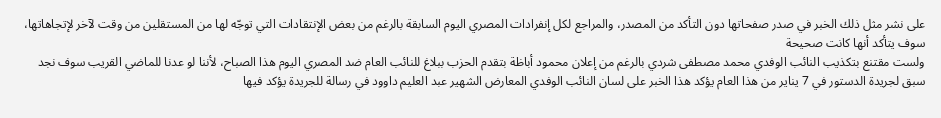على نشر مثل ذلك الخبر في صدر صفحاتها دون التأكد من المصدر، والمراجع لكل إنفرادات المصري اليوم السابقة بالرغم من بعض الإنتقادات التي توجّه لها من المستقلين من وقت لآخر لإتجاهاتها، سوف يتأكد أنها كانت صحيحة
ولست مقتنع بتكذيب النائب الوفدي محمد مصطفى شردي بالرغم من إعلان محمود أباظة بتقدم الحزب ببلاغ للنائب العام ضد المصري اليوم هذا الصباح، لأننا لو عدنا للماضي القريب سوف نجد سبق لجريدة الدستور في 7 يناير من هذا العام يؤكد هذا الخبر على لسان النائب الوفدي المعارض الشهير عبد العليم داوود في رسالة للجريدة يؤكد فيها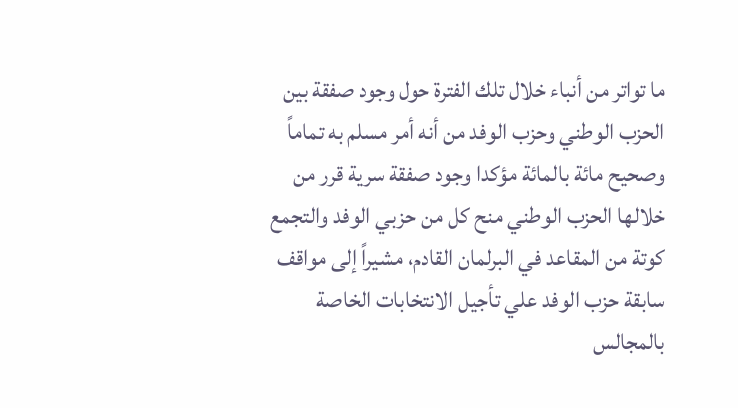ما تواتر من أنباء خلال تلك الفترة حول وجود صفقة بين الحزب الوطني وحزب الوفد من أنه أمر مسلم به تماماً وصحيح مائة بالمائة مؤكدا وجود صفقة سرية قرر من خلالها الحزب الوطني منح كل من حزبي الوفد والتجمع كوتة من المقاعد في البرلمان القادم، مشيراً إلى مواقف سابقة حزب الوفد علي تأجيل الانتخابات الخاصة بالمجالس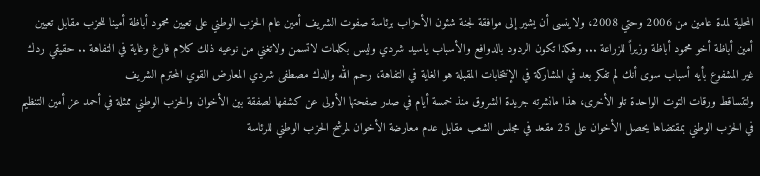المحلية لمدة عامين من 2006 وحتي 2008، ولاينسى أن يشير إلى موافقة لجنة شئون الأحزاب برئاسة صفوت الشريف أمين عام الحزب الوطني على تعيين محمود أباظة أمينا للحزب مقابل تعيين أمين أباظة أخو محمود أباظة وزيراً للزراعة ... وهكذا تكون الردود بالدوافع والأسباب ياسيد شردي وليس بكلمات لاتسمن ولاتغني من نوعيه ذلك كلام فارغ وغاية في التفاهة .. حقيقي ردك غير المشفوع بأيه أسباب سوى أنك لم تفكر بعد في المشاركة في الإنتخابات المقبلة هو الغاية في التفاهة، رحم الله والدك مصطفى شردي المعارض القوي المحترم الشريف
ولتتساقط ورقات التوت الواحدة تلو الأخرى، هذا مانشرته جريدة الشروق منذ خمسة أيام في صدر صفحتها الأولى عن كشفها لصفقة بين الأخوان والحزب الوطني ممثلة في أحمد عز أمين التنظيم في الحزب الوطني بمقتضاها يحصل الأخوان على 25 مقعد في مجلس الشعب مقابل عدم معارضة الأخوان لمرشح الحزب الوطني للرئاسة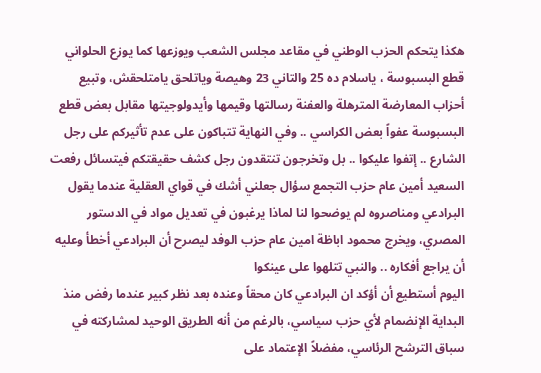هكذا يتحكم الحزب الوطني في مقاعد مجلس الشعب ويوزعها كما يوزع الحلواني قطع البسبوسة ، ياسلام ده 25 والتاني 23 وهيصة وياتلحق يامتلحقش، وتبيع أحزاب المعارضة المترهلة والعفنة رسالتها وقيمها وأيدولوجيتها مقابل بعض قطع البسبوسة عفواً بعض الكراسي .. وفي النهاية تتباكون على عدم تأثيركم على رجل الشارع .. إتفوا عليكوا .. بل وتخرجون تنتقدون رجل كشف حقيقتكم فيتسائل رفعت السعيد أمين عام حزب التجمع سؤال جعلني أشك في قواي العقلية عندما يقول البرادعي ومناصروه لم يوضحوا لنا لماذا يرغبون في تعديل مواد في الدستور المصري، ويخرج محمود اباظة امين عام حزب الوفد ليصرح أن البرادعي أخطأ وعليه أن يراجع أفكاره .. والنبي تتلهوا على عينكوا
اليوم أستطيع أن أؤكد ان البرادعي كان محقاً وعنده بعد نظر كبير عندما رفض منذ البداية الإنضمام لأي حزب سياسي، بالرغم من أنه الطريق الوحيد لمشاركته في سباق الترشح الرئاسي، مفضلاً الإعتماد على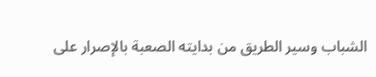الشباب وسير الطريق من بدايته الصعبة بالإصرار على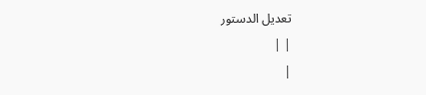تعديل الدستور
| |
|